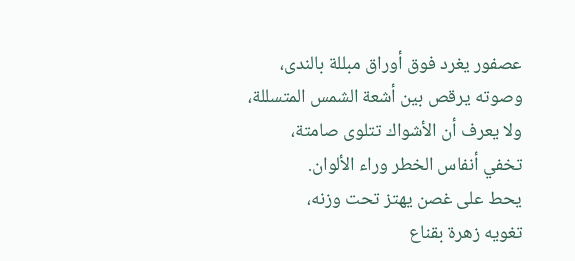عصفور يغرد فوق أوراق مبللة بالندى،
وصوته يرقص بين أشعة الشمس المتسللة،
ولا يعرف أن الأشواك تتلوى صامتة،
تخفي أنفاس الخطر وراء الألوان.
يحط على غصن يهتز تحت وزنه،
تغويه زهرة بقناع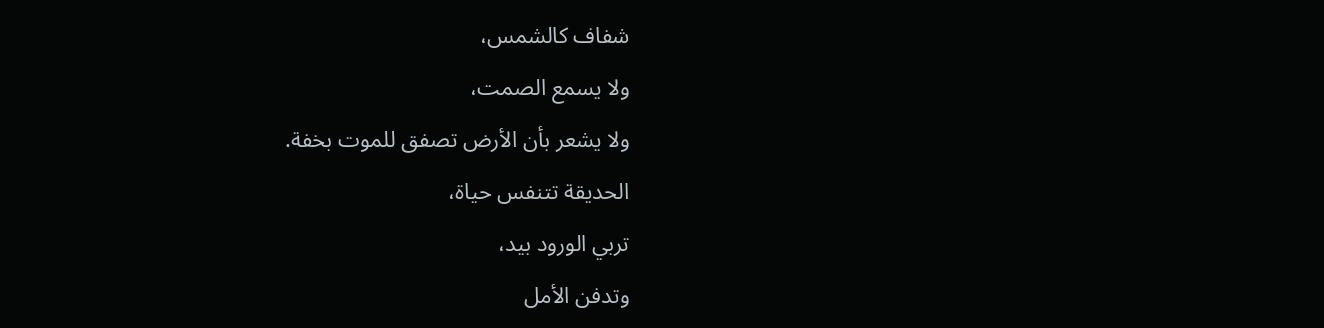شفاف كالشمس،
ولا يسمع الصمت،
ولا يشعر بأن الأرض تصفق للموت بخفة.
الحديقة تتنفس حياة،
تربي الورود بيد،
وتدفن الأمل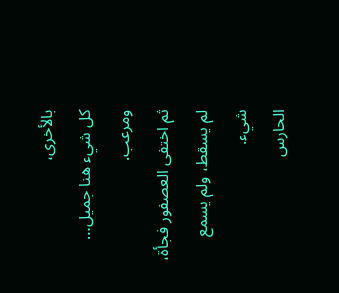بالأخرى،
كل شيء هنا جميل… ومرعب.
ثم اختفى العصفور فجأة،
لم يسقط، ولم يسمع شيء.
الحارس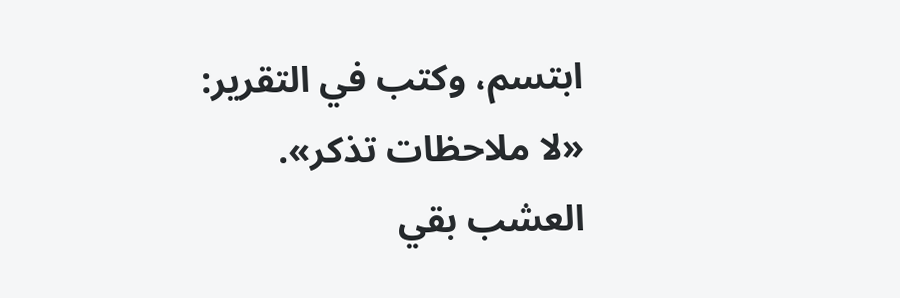ابتسم، وكتب في التقرير:
«لا ملاحظات تذكر».
العشب بقي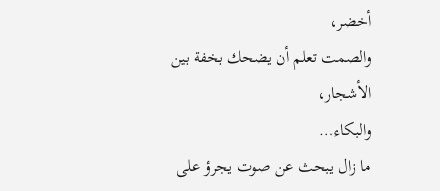أخضر،
والصمت تعلم أن يضحك بخفة بين الأشجار،
والبكاء…
ما زال يبحث عن صوت يجرؤ على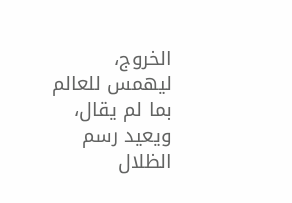الخروج،
ليهمس للعالم بما لم يقال،
ويعيد رسم الظلال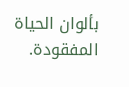بألوان الحياة المفقودة.